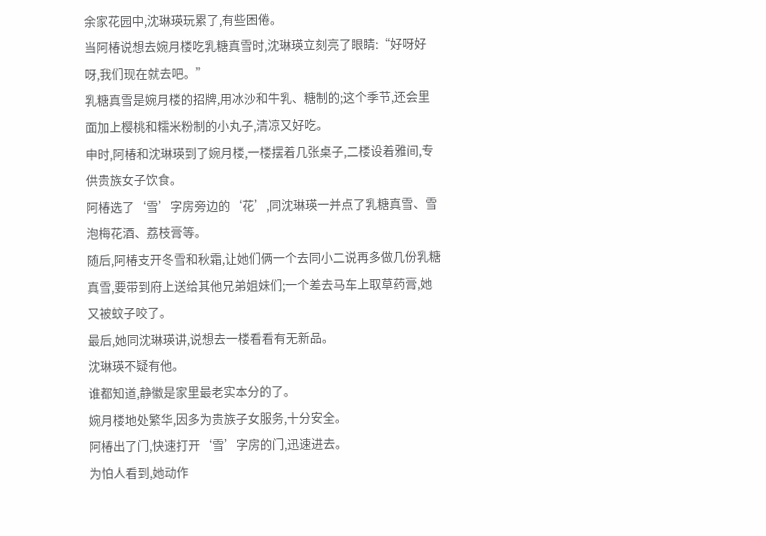余家花园中,沈琳瑛玩累了,有些困倦。
当阿椿说想去婉月楼吃乳糖真雪时,沈琳瑛立刻亮了眼睛:“好呀好呀,我们现在就去吧。”
乳糖真雪是婉月楼的招牌,用冰沙和牛乳、糖制的;这个季节,还会里面加上樱桃和糯米粉制的小丸子,清凉又好吃。
申时,阿椿和沈琳瑛到了婉月楼,一楼摆着几张桌子,二楼设着雅间,专供贵族女子饮食。
阿椿选了‘雪’字房旁边的‘花’,同沈琳瑛一并点了乳糖真雪、雪泡梅花酒、荔枝膏等。
随后,阿椿支开冬雪和秋霜,让她们俩一个去同小二说再多做几份乳糖真雪,要带到府上送给其他兄弟姐妹们;一个差去马车上取草药膏,她又被蚊子咬了。
最后,她同沈琳瑛讲,说想去一楼看看有无新品。
沈琳瑛不疑有他。
谁都知道,静徽是家里最老实本分的了。
婉月楼地处繁华,因多为贵族子女服务,十分安全。
阿椿出了门,快速打开‘雪’字房的门,迅速进去。
为怕人看到,她动作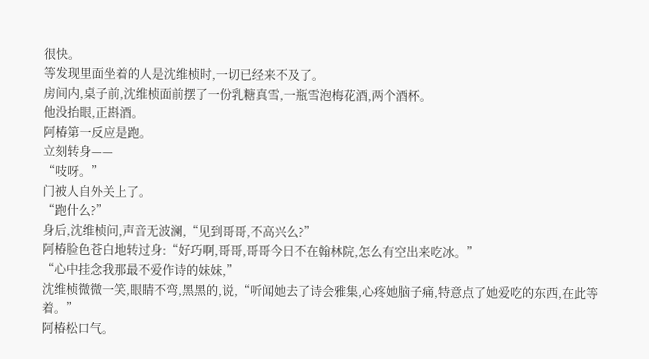很快。
等发现里面坐着的人是沈维桢时,一切已经来不及了。
房间内,桌子前,沈维桢面前摆了一份乳糖真雪,一瓶雪泡梅花酒,两个酒杯。
他没抬眼,正斟酒。
阿椿第一反应是跑。
立刻转身——
“吱呀。”
门被人自外关上了。
“跑什么?”
身后,沈维桢问,声音无波澜,“见到哥哥,不高兴么?”
阿椿脸色苍白地转过身:“好巧啊,哥哥,哥哥今日不在翰林院,怎么有空出来吃冰。”
“心中挂念我那最不爱作诗的妹妹,”
沈维桢微微一笑,眼睛不弯,黑黑的,说,“听闻她去了诗会雅集,心疼她脑子痛,特意点了她爱吃的东西,在此等着。”
阿椿松口气。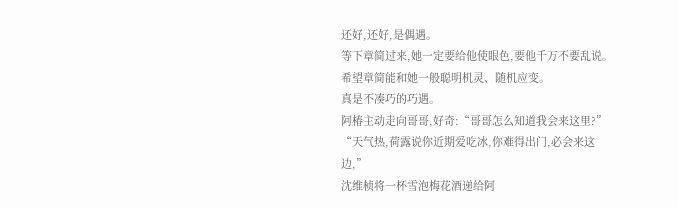还好,还好,是偶遇。
等下章简过来,她一定要给他使眼色,要他千万不要乱说。
希望章简能和她一般聪明机灵、随机应变。
真是不凑巧的巧遇。
阿椿主动走向哥哥,好奇:“哥哥怎么知道我会来这里?”
“天气热,荷露说你近期爱吃冰,你难得出门,必会来这边,”
沈维桢将一杯雪泡梅花酒递给阿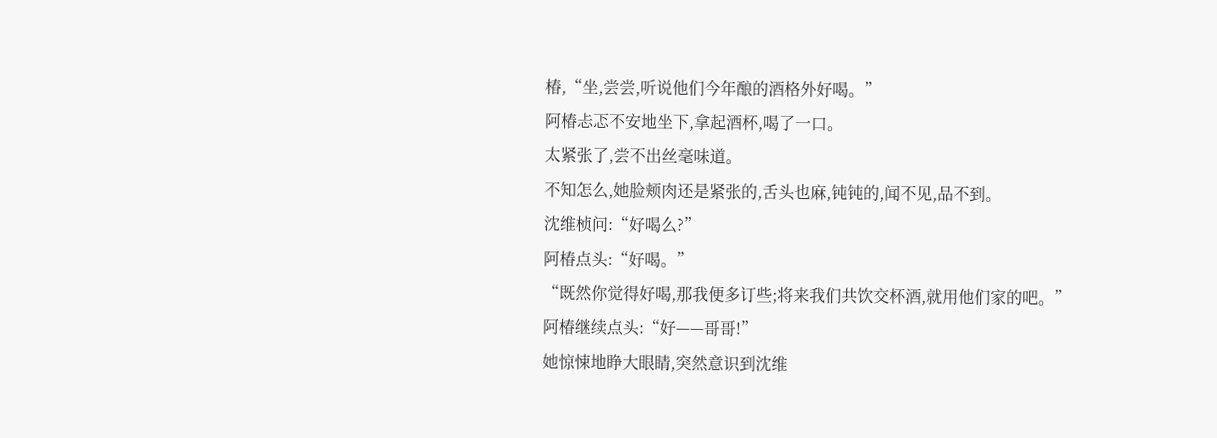椿,“坐,尝尝,听说他们今年酿的酒格外好喝。”
阿椿忐忑不安地坐下,拿起酒杯,喝了一口。
太紧张了,尝不出丝毫味道。
不知怎么,她脸颊肉还是紧张的,舌头也麻,钝钝的,闻不见,品不到。
沈维桢问:“好喝么?”
阿椿点头:“好喝。”
“既然你觉得好喝,那我便多订些;将来我们共饮交杯酒,就用他们家的吧。”
阿椿继续点头:“好——哥哥!”
她惊悚地睁大眼睛,突然意识到沈维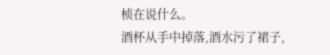桢在说什么。
酒杯从手中掉落,酒水污了裙子,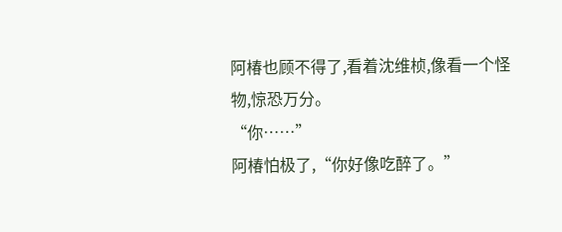阿椿也顾不得了,看着沈维桢,像看一个怪物,惊恐万分。
“你……”
阿椿怕极了,“你好像吃醉了。”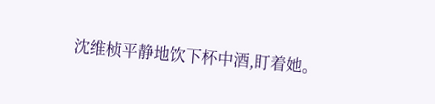沈维桢平静地饮下杯中酒,盯着她。